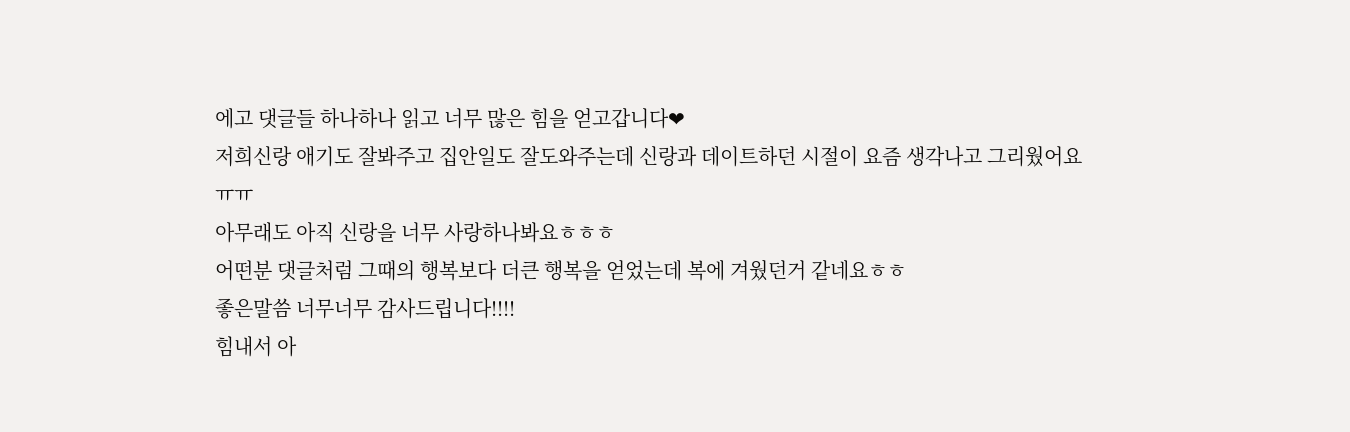에고 댓글들 하나하나 읽고 너무 많은 힘을 얻고갑니다❤
저희신랑 애기도 잘봐주고 집안일도 잘도와주는데 신랑과 데이트하던 시절이 요즘 생각나고 그리웠어요ㅠㅠ
아무래도 아직 신랑을 너무 사랑하나봐요ㅎㅎㅎ
어떤분 댓글처럼 그때의 행복보다 더큰 행복을 얻었는데 복에 겨웠던거 같네요ㅎㅎ
좋은말씀 너무너무 감사드립니다!!!!
힘내서 아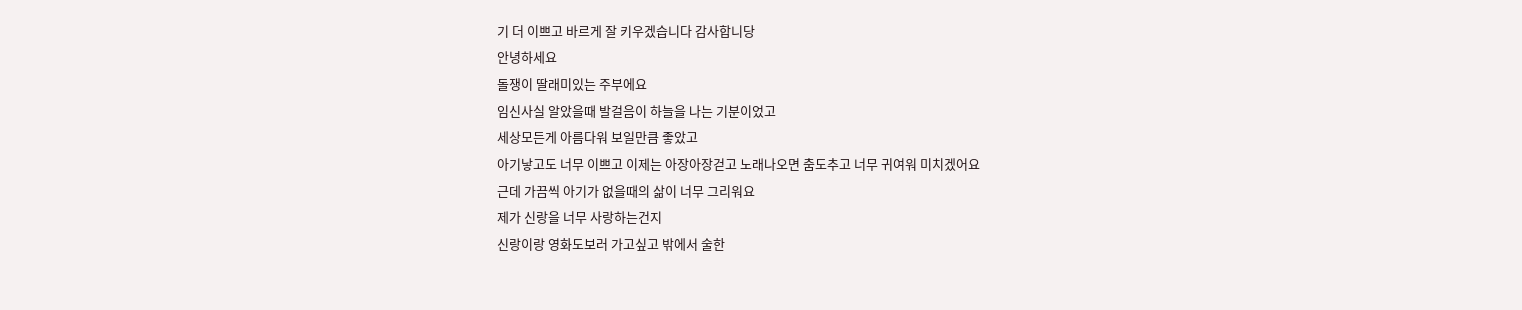기 더 이쁘고 바르게 잘 키우겠습니다 감사합니당
안녕하세요
돌쟁이 딸래미있는 주부에요
임신사실 알았을때 발걸음이 하늘을 나는 기분이었고
세상모든게 아름다워 보일만큼 좋았고
아기낳고도 너무 이쁘고 이제는 아장아장걷고 노래나오면 춤도추고 너무 귀여워 미치겠어요
근데 가끔씩 아기가 없을때의 삶이 너무 그리워요
제가 신랑을 너무 사랑하는건지
신랑이랑 영화도보러 가고싶고 밖에서 술한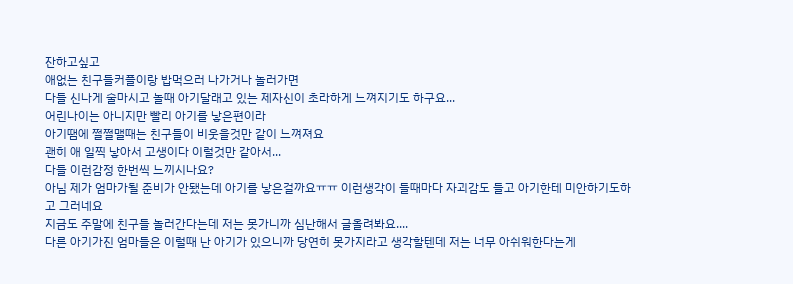잔하고싶고
애없는 친구들커플이랑 밥먹으러 나가거나 놀러가면
다들 신나게 술마시고 놀때 아기달래고 있는 제자신이 초라하게 느껴지기도 하구요...
어린나이는 아니지만 빨리 아기를 낳은편이라
아기땜에 쩔쩔맬때는 친구들이 비웃을것만 같이 느껴져요
괜히 애 일찍 낳아서 고생이다 이럴것만 같아서...
다들 이런감정 한번씩 느끼시나요?
아님 제가 엄마가될 준비가 안됐는데 아기를 낳은걸까요ㅠㅠ 이런생각이 들때마다 자괴감도 들고 아기한테 미안하기도하고 그러네요
지금도 주말에 친구들 놀러간다는데 저는 못가니까 심난해서 글올려봐요....
다른 아기가진 엄마들은 이럴때 난 아기가 있으니까 당연히 못가지라고 생각할텐데 저는 너무 아쉬워한다는게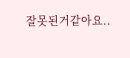잘못된거같아요..